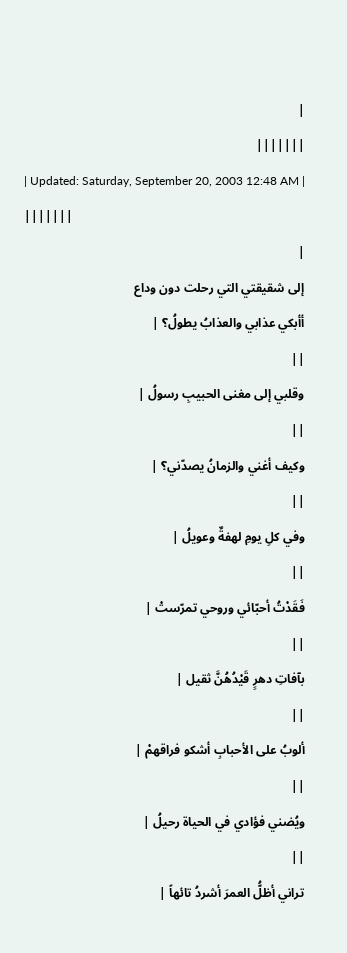|
|||||||
| Updated: Saturday, September 20, 2003 12:48 AM | |||||||
|
إلى شقيقتي التي رحلت دون وداع
أأبكي عذابي والعذابُ يطولُ؟ |
||
وقلبي إلى مغنى الحبيبِ رسولُ |
||
وكيف أغني والزمانُ يصدّني؟ |
||
وفي كلِ يومِ لهفةٌ وعويلُ |
||
فَقَدْتُ أحبّائي وروحي تمرّستْ |
||
بآفاتِ دهرٍ قَيْدُهُنَّ ثقيل |
||
ألوبُ على الأحبابِ أشكو فراقهمْ |
||
ويُضني فؤادي في الحياة رحيلُ |
||
تراني أظلُّ العمرَ أشردُ تائهاً |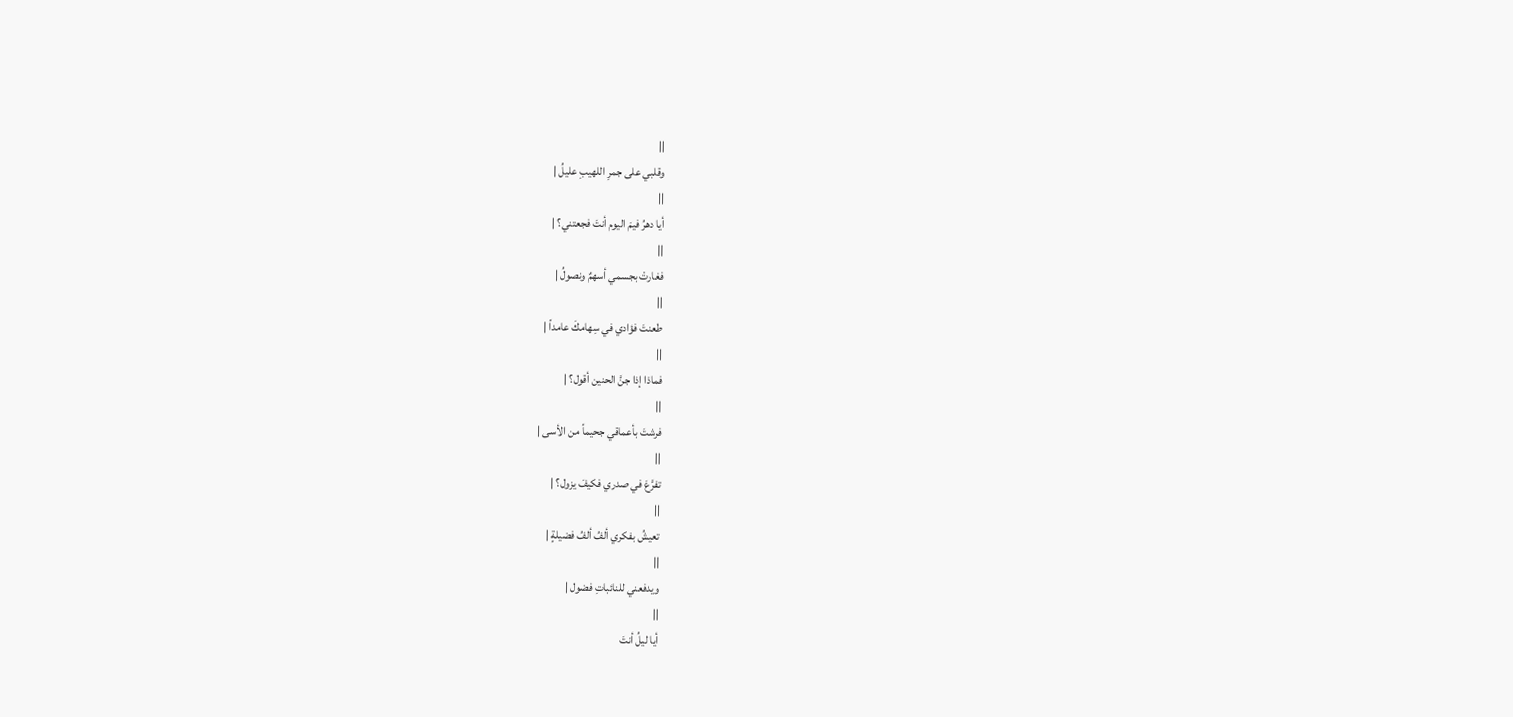||
وقلبي على جمرِ اللهيبِ عليلُ |
||
أيا دهرُ فيمَ اليوم أنتَ فجعتني؟ |
||
فغارتْ بجسمي أسهمٌ ونصولُ |
||
طعنتَ فؤادي في سِهامكَ عامداً |
||
فماذا إذا جنَّ الحنين أقول؟ |
||
فرشتَ بأعماقي جحيماً من الأسى |
||
تفرَّعَ في صدري فكيفَ يزول؟ |
||
تعيشُ بفكري ألفُ ألفُ فضيلةٍ |
||
ويدفعني للنائباتِ فضول |
||
أيا ليلُ أنتَ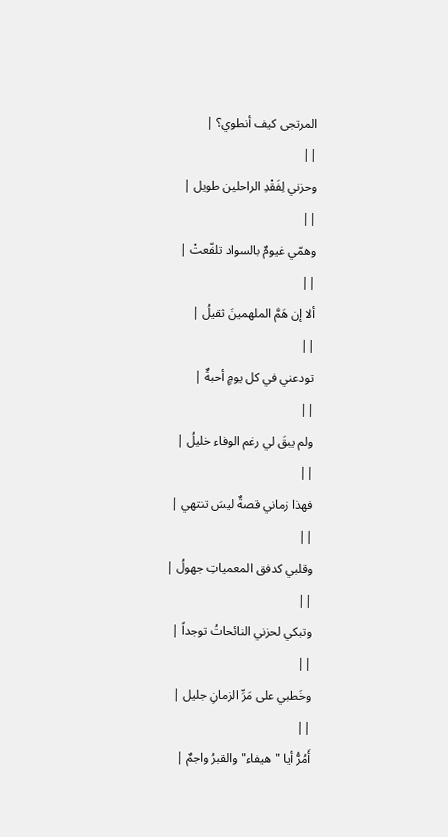المرتجى كيف أنطوي؟ |
||
وحزني لِفَقْدِ الراحلين طويل |
||
وهمّي غيومٌ بالسواد تلفّعتْ |
||
ألا إن هَمَّ الملهمينَ ثقيلُ |
||
تودعني في كل يومٍ أحبةٌ |
||
ولم يبقَ لي رغم الوفاء خليلُ |
||
فهذا زماني قصةٌ ليسَ تنتهي |
||
وقلبي كدفق المعمياتِ جهولُ |
||
وتبكي لحزني النائحاتُ توجداً |
||
وخَطبي على مَرِّ الزمانِ جليل |
||
أَمُرُّ أيا "هيفاء" والقبرُ واجمٌ |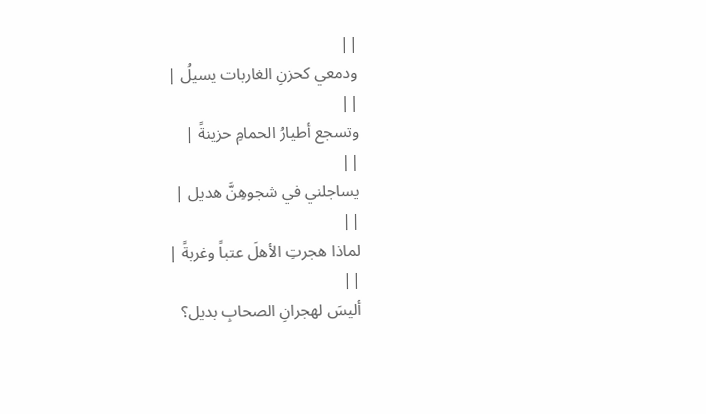||
ودمعي كحزنِ الغاربات يسيلُ |
||
وتسجع أطيارُ الحمامِ حزينةً |
||
يساجلني في شجوهِنَّ هديل |
||
لماذا هجرتِ الأهلَ عتباً وغربةً |
||
أليسَ لهجرانِ الصحابِ بديل؟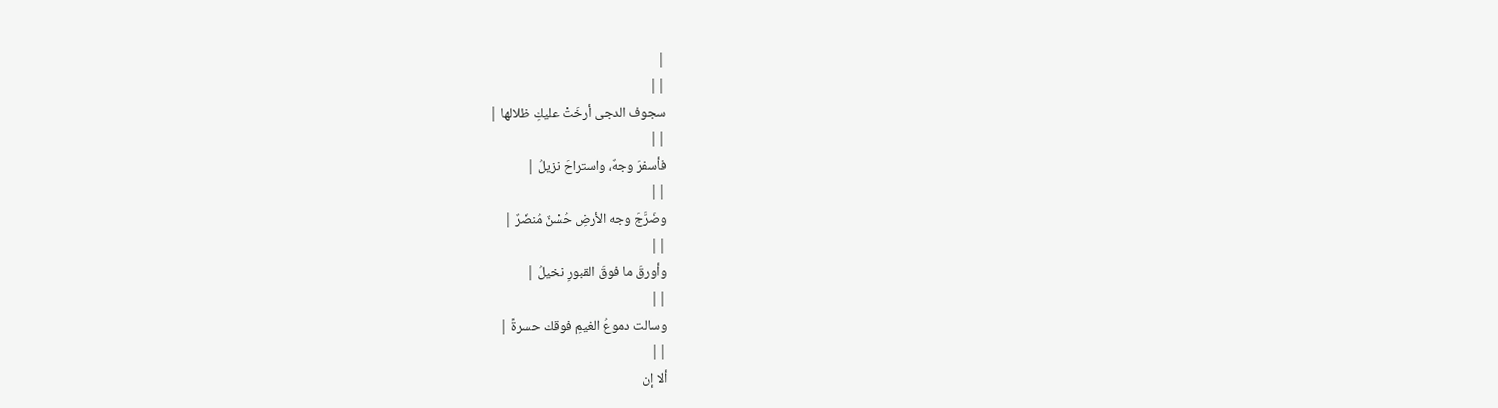|
||
سجوف الدجى أرخَتْ عليكِ ظلالها |
||
فأسفرَ وجهٌ، واستراحَ نزيلُ |
||
وضَرَّجَ وجه الأرضِ حُسْنٌ مُنضّرٌ |
||
وأورقَ ما فوقَ القبورِ نخيلُ |
||
وسالت دموعُ الغيمِ فوقك حسرةً |
||
ألا إن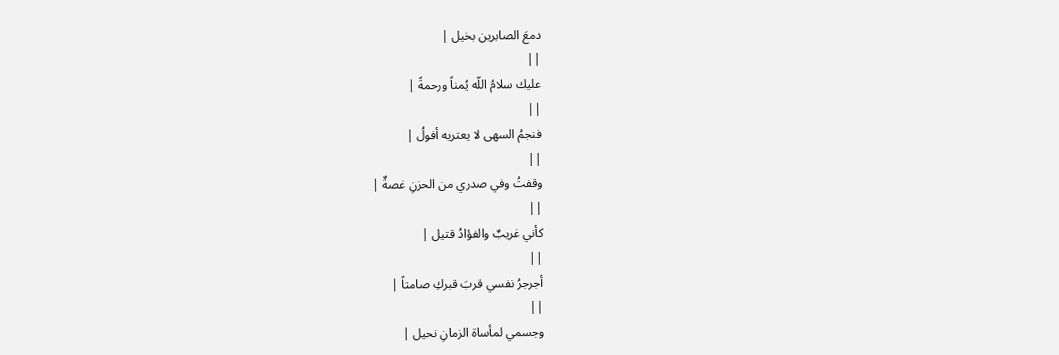دمعَ الصابرين بخيل |
||
عليك سلامُ اللّه يُمناً ورحمةً |
||
فنجمُ السهى لا يعتريه أفولُ |
||
وقفتُ وفي صدري من الحزنِ غصةٌ |
||
كأني غريبٌ والفؤادُ قتيل |
||
أجرجرُ نفسي قربَ قبركِ صامتاً |
||
وجسمي لمأساة الزمانِ نحيل |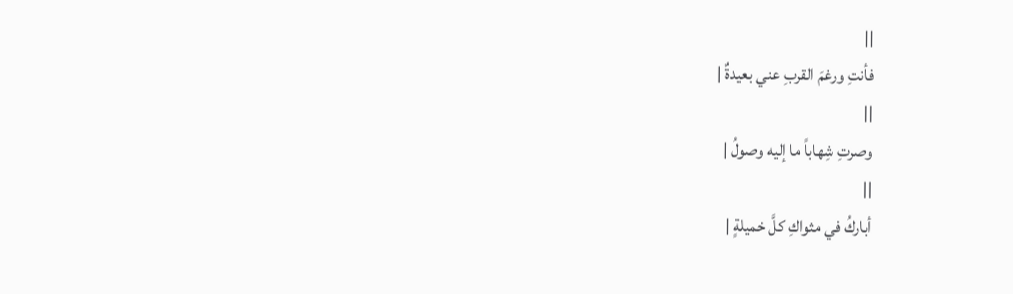||
فأنتِ ورغمَ القربِ عني بعيدةٌ |
||
وصرتِ شِهاباً ما إليه وصولُ |
||
أباركُ في مثواكِ كلَّ خميلةٍ |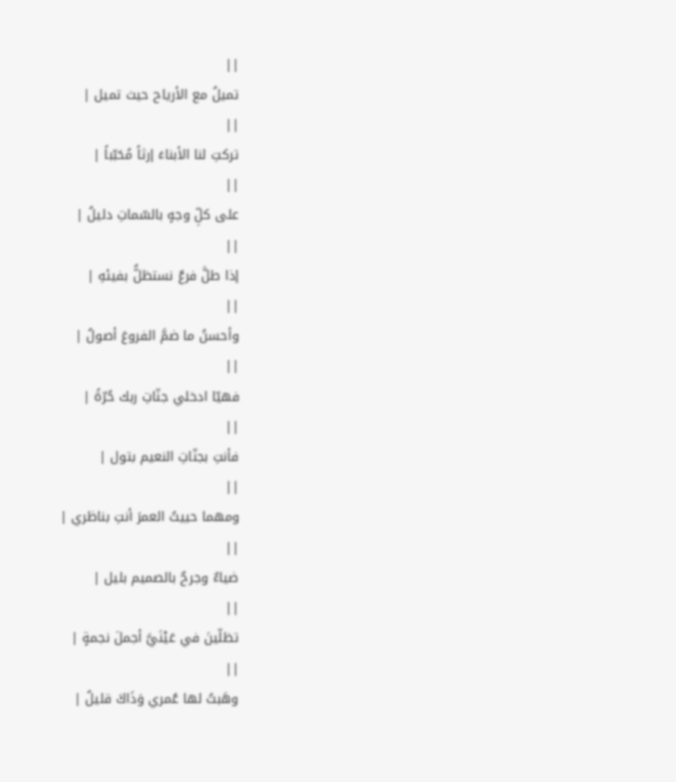||
تميلُ مع الأرياح حيث تميل |
||
تركتِ لنا الأبناءَ إرثاً مُحَبّباً |
||
على كلِّ وجهٍ بالسّماتِ دليلُ |
||
إذا طلَّ فرعٌ نستظلُّ بفيئهِ |
||
وأحسنُ ما ضمَّ الفروعَ أصولُ |
||
فهيّا ادخلي جنّاتِ ربك حُرّةً |
||
فأنتِ بجنّاتِ النعيم بتول |
||
ومهما حييتُ العمرَ أنتِ بناظري |
||
ضياءٌ وجرحٌ بالصميم بليل |
||
تظلّينَ في عَيْنَيَّ أجملَ نجمةٍ |
||
وهَبتُ لها عُمري وَذَاكَ قليلُ |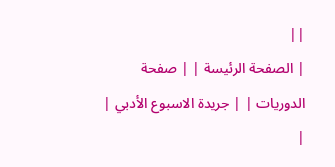||
| الصفحة الرئيسة | | صفحة الدوريات | | جريدة الاسبوع الأدبي | |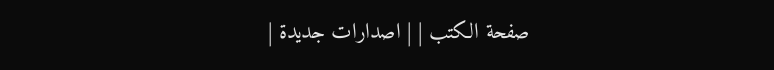صفحة الكتب | | اصدارات جديدة |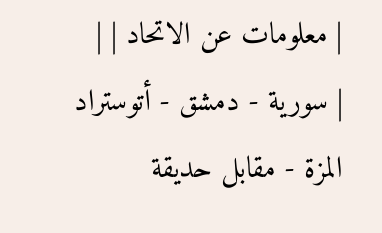| معلومات عن الاتحاد | |
| سورية - دمشق - أتوستراد المزة - مقابل حديقة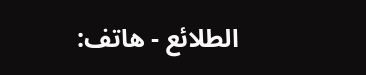الطلائع - هاتف: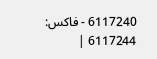6117240 - فاكس: 6117244 |